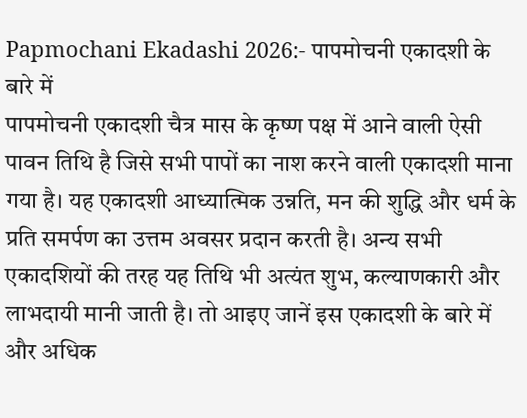Papmochani Ekadashi 2026:- पापमोचनी एकादशी के बारे में
पापमोचनी एकादशी चैत्र मास के कृष्ण पक्ष में आने वाली ऐसी पावन तिथि है जिसे सभी पापों का नाश करने वाली एकादशी माना गया है। यह एकादशी आध्यात्मिक उन्नति, मन की शुद्धि और धर्म के प्रति समर्पण का उत्तम अवसर प्रदान करती है। अन्य सभी एकादशियों की तरह यह तिथि भी अत्यंत शुभ, कल्याणकारी और लाभदायी मानी जाती है। तो आइए जानें इस एकादशी के बारे में और अधिक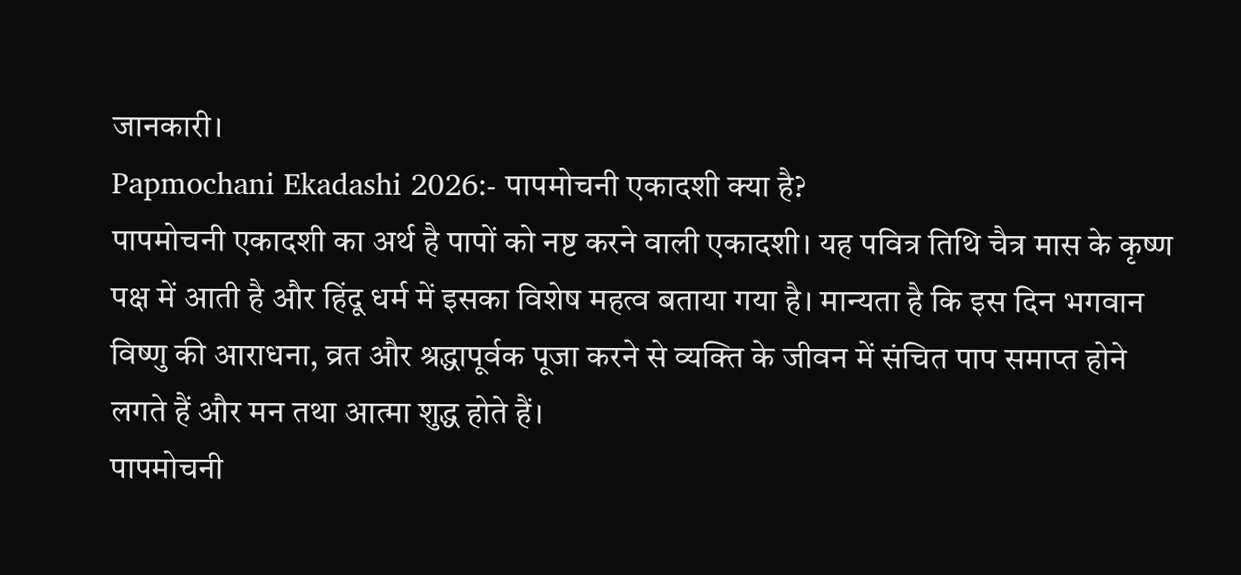जानकारी।
Papmochani Ekadashi 2026:- पापमोचनी एकादशी क्या है?
पापमोचनी एकादशी का अर्थ है पापों को नष्ट करने वाली एकादशी। यह पवित्र तिथि चैत्र मास के कृष्ण पक्ष में आती है और हिंदू धर्म में इसका विशेष महत्व बताया गया है। मान्यता है कि इस दिन भगवान विष्णु की आराधना, व्रत और श्रद्धापूर्वक पूजा करने से व्यक्ति के जीवन में संचित पाप समाप्त होने लगते हैं और मन तथा आत्मा शुद्ध होते हैं।
पापमोचनी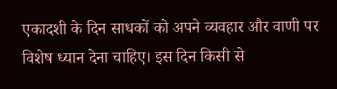एकादशी के दिन साधकों को अपने व्यवहार और वाणी पर विशेष ध्यान देना चाहिए। इस दिन किसी से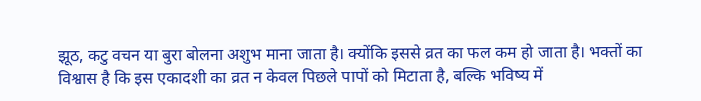झूठ, कटु वचन या बुरा बोलना अशुभ माना जाता है। क्योंकि इससे व्रत का फल कम हो जाता है। भक्तों का विश्वास है कि इस एकादशी का व्रत न केवल पिछले पापों को मिटाता है, बल्कि भविष्य में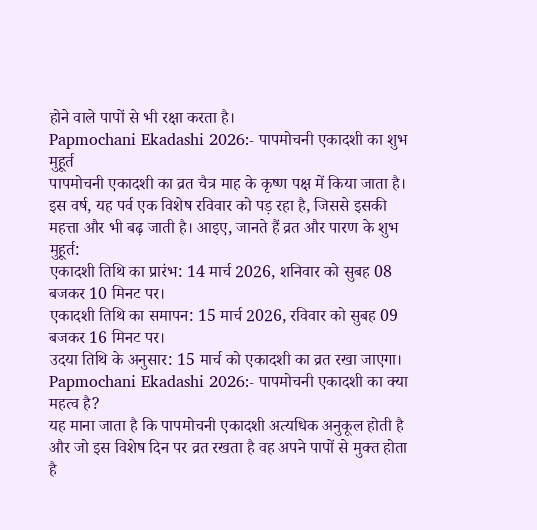होने वाले पापों से भी रक्षा करता है।
Papmochani Ekadashi 2026:- पापमोचनी एकादशी का शुभ मुहूर्त
पापमोचनी एकादशी का व्रत चैत्र माह के कृष्ण पक्ष में किया जाता है। इस वर्ष, यह पर्व एक विशेष रविवार को पड़ रहा है, जिससे इसकी महत्ता और भी बढ़ जाती है। आइए, जानते हैं व्रत और पारण के शुभ मुहूर्त:
एकादशी तिथि का प्रारंभ: 14 मार्च 2026, शनिवार को सुबह 08 बजकर 10 मिनट पर।
एकादशी तिथि का समापन: 15 मार्च 2026, रविवार को सुबह 09 बजकर 16 मिनट पर।
उदया तिथि के अनुसार: 15 मार्च को एकादशी का व्रत रखा जाएगा।
Papmochani Ekadashi 2026:- पापमोचनी एकादशी का क्या महत्व है?
यह माना जाता है कि पापमोचनी एकादशी अत्यधिक अनुकूल होती है और जो इस विशेष दिन पर व्रत रखता है वह अपने पापों से मुक्त होता है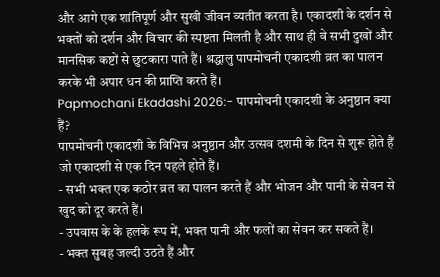और आगे एक शांतिपूर्ण और सुखी जीवन व्यतीत करता है। एकादशी के दर्शन से भक्तों को दर्शन और विचार की स्पष्टता मिलती है और साथ ही वे सभी दुखों और मानसिक कष्टों से छुटकारा पाते हैं। श्रद्धालु पापमोचनी एकादशी व्रत का पालन करके भी अपार धन की प्राप्ति करते हैं।
Papmochani Ekadashi 2026:- पापमोचनी एकादशी के अनुष्ठान क्या हैं?
पापमोचनी एकादशी के विभिन्न अनुष्ठान और उत्सव दशमी के दिन से शुरू होते हैं जो एकादशी से एक दिन पहले होते हैं।
- सभी भक्त एक कठोर व्रत का पालन करते हैं और भोजन और पानी के सेवन से खुद को दूर करते हैं।
- उपवास के के हलके रूप में, भक्त पानी और फलों का सेवन कर सकते हैं।
- भक्त सुबह जल्दी उठते हैं और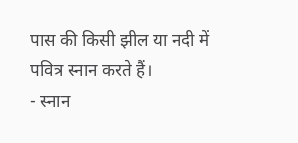पास की किसी झील या नदी में पवित्र स्नान करते हैं।
- स्नान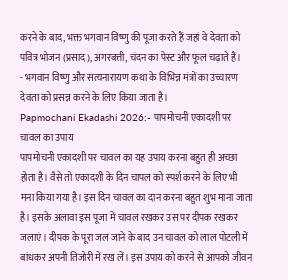करने के बाद, भक्त भगवान विष्णु की पूजा करते हैं जहां वे देवता को पवित्र भोजन (प्रसाद), अगरबत्ती, चंदन का पेस्ट और फूल चढ़ाते हैं।
- भगवान विष्णु और सत्यनारायण कथा के विभिन्न मंत्रों का उच्चारण देवता को प्रसन्न करने के लिए किया जाता है।
Papmochani Ekadashi 2026:- पापमोचनी एकादशी पर चावल का उपाय
पापमोचनी एकादशी पर चावल का यह उपाय करना बहुत ही अच्छा होता है। वैसे तो एकादशी के दिन चापल को स्पर्श करने के लिए भी मना किया गया है। इस दिन चावल का दान करना बहुत शुभ माना जाता है। इसके अलावा इस पूजा में चावल रखकर उस पर दीपक रखकर जलाएं। दीपक के पूरा जल जाने के बाद उन चावल को लाल पोटली में बांधकर अपनी तिजोरी में रख लें। इस उपाय को करने से आपको जीवन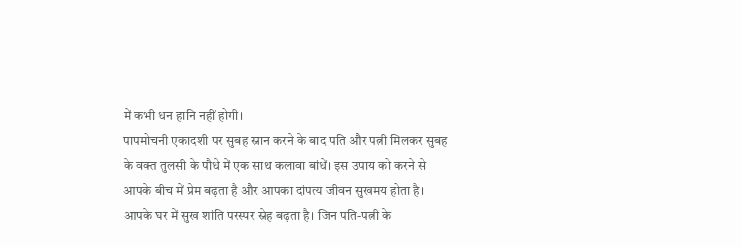में कभी धन हानि नहीं होगी।
पापमोचनी एकादशी पर सुबह स्नान करने के बाद पति और पत्नी मिलकर सुबह के वक्त तुलसी के पौधे में एक साथ कलावा बांधें। इस उपाय को करने से आपके बीच में प्रेम बढ़ता है और आपका दांपत्य जीवन सुखमय होता है। आपके घर में सुख शांति परस्पर स्नेह बढ़ता है। जिन पति-पत्नी के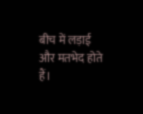बीच में लड़ाई और मतभेद होते हैं।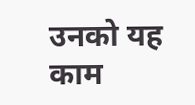उनको यह काम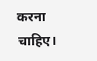करना चाहिए।